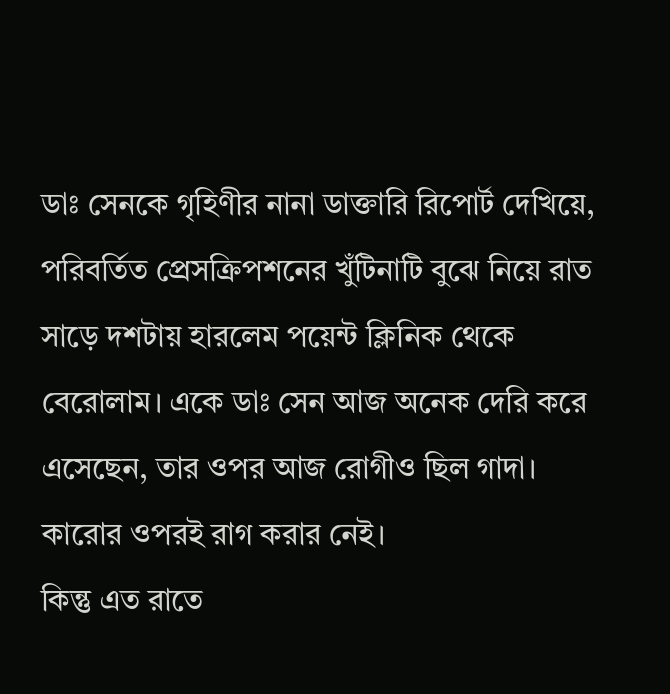ডাঃ সেনকে গৃহিণীর নানা ডাক্তারি রিপোর্ট দেখিয়ে, পরিবর্তিত প্রেসক্রিপশনের খুঁটিনাটি বুঝে নিয়ে রাত সাড়ে দশটায় হারলেম পয়েন্ট ক্লিনিক থেকে বেরোলাম। একে ডাঃ সেন আজ অনেক দেরি করে এসেছেন, তার ওপর আজ রোগীও ছিল গাদা। কারোর ওপরই রাগ করার নেই।
কিন্তু এত রাতে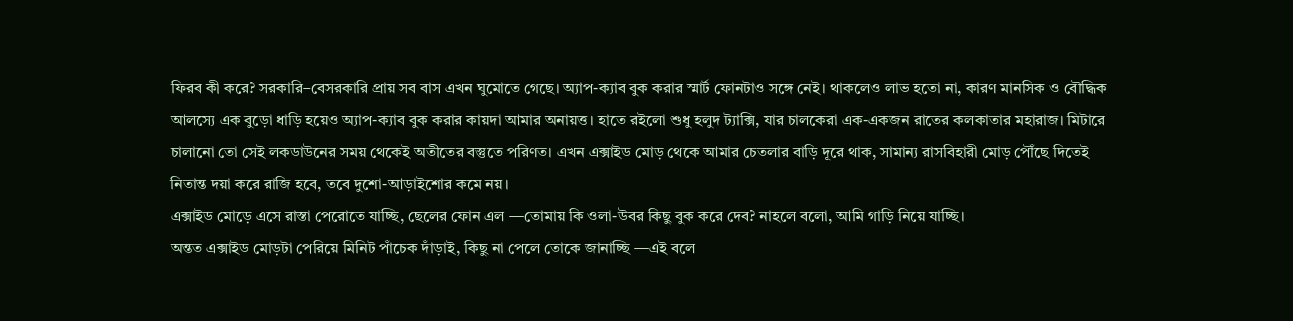ফিরব কী করে? সরকারি–বেসরকারি প্রায় সব বাস এখন ঘুমোতে গেছে। অ্যাপ-ক্যাব বুক করার স্মার্ট ফোনটাও সঙ্গে নেই। থাকলেও লাভ হতো না, কারণ মানসিক ও বৌদ্ধিক আলস্যে এক বুড়ো ধাড়ি হয়েও অ্যাপ-ক্যাব বুক করার কায়দা আমার অনায়ত্ত। হাতে রইলো শুধু হলুদ ট্যাক্সি, যার চালকেরা এক-একজন রাতের কলকাতার মহারাজ। মিটারে চালানো তো সেই লকডাউনের সময় থেকেই অতীতের বস্তুতে পরিণত। এখন এক্সাইড মোড় থেকে আমার চেতলার বাড়ি দূরে থাক, সামান্য রাসবিহারী মোড় পৌঁছে দিতেই নিতান্ত দয়া করে রাজি হবে, তবে দুশো-আড়াইশোর কমে নয়।
এক্সাইড মোড়ে এসে রাস্তা পেরোতে যাচ্ছি, ছেলের ফোন এল —তোমায় কি ওলা-উবর কিছু বুক করে দেব? নাহলে বলো, আমি গাড়ি নিয়ে যাচ্ছি।
অন্তত এক্সাইড মোড়টা পেরিয়ে মিনিট পাঁচেক দাঁড়াই, কিছু না পেলে তোকে জানাচ্ছি —এই বলে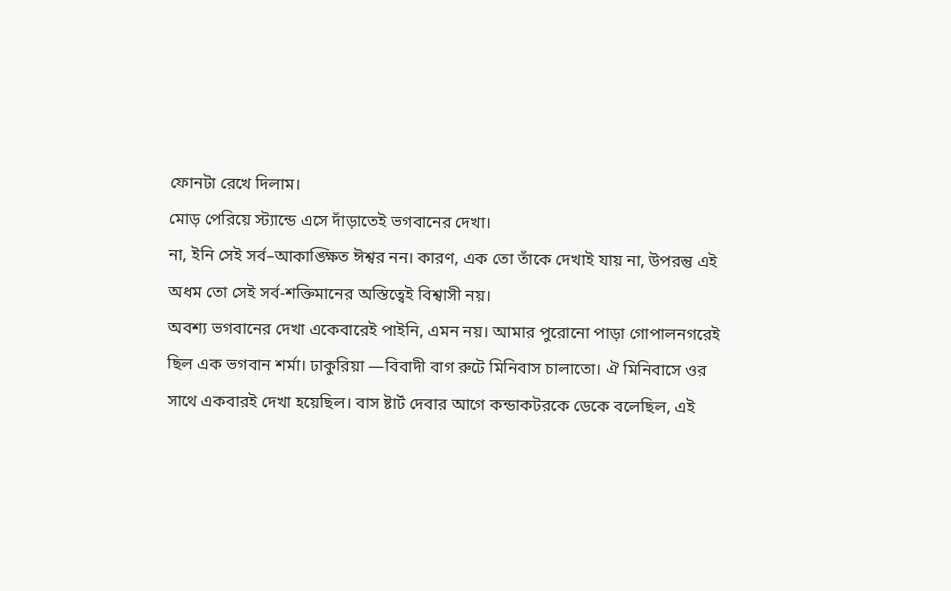ফোনটা রেখে দিলাম।
মোড় পেরিয়ে স্ট্যান্ডে এসে দাঁড়াতেই ভগবানের দেখা।
না, ইনি সেই সর্ব–আকাঙ্ক্ষিত ঈশ্বর নন। কারণ, এক তো তাঁকে দেখাই যায় না, উপরন্তু এই অধম তো সেই সর্ব-শক্তিমানের অস্তিত্বেই বিশ্বাসী নয়।
অবশ্য ভগবানের দেখা একেবারেই পাইনি, এমন নয়। আমার পুরোনো পাড়া গোপালনগরেই ছিল এক ভগবান শর্মা। ঢাকুরিয়া —বিবাদী বাগ রুটে মিনিবাস চালাতো। ঐ মিনিবাসে ওর সাথে একবারই দেখা হয়েছিল। বাস ষ্টার্ট দেবার আগে কন্ডাকটরকে ডেকে বলেছিল, এই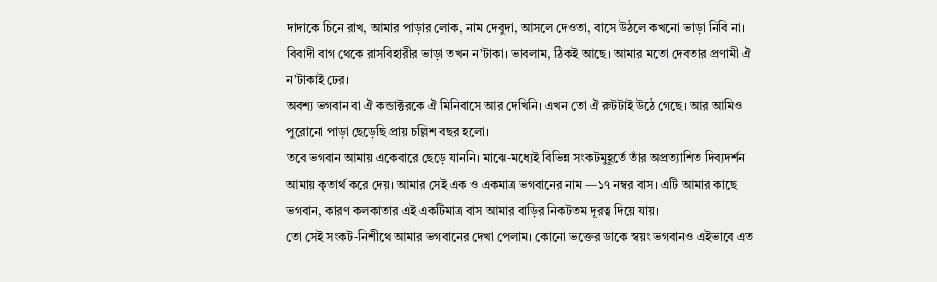দাদাকে চিনে রাখ, আমার পাড়ার লোক, নাম দেবুদা, আসলে দেওতা, বাসে উঠলে কখনো ভাড়া নিবি না।
বিবাদী বাগ থেকে রাসবিহারীর ভাড়া তখন ন’টাকা। ভাবলাম, ঠিকই আছে। আমার মতো দেবতার প্রণামী ঐ ন’টাকাই ঢের।
অবশ্য ভগবান বা ঐ কন্ডাক্টরকে ঐ মিনিবাসে আর দেখিনি। এখন তো ঐ রুটটাই উঠে গেছে। আর আমিও পুরোনো পাড়া ছেড়েছি প্রায় চল্লিশ বছর হলো।
তবে ভগবান আমায় একেবারে ছেড়ে যাননি। মাঝে-মধ্যেই বিভিন্ন সংকটমুহূর্তে তাঁর অপ্রত্যাশিত দিব্যদর্শন আমায় কৃতার্থ করে দেয়। আমার সেই এক ও একমাত্র ভগবানের নাম —১৭ নম্বর বাস। এটি আমার কাছে ভগবান, কারণ কলকাতার এই একটিমাত্র বাস আমার বাড়ির নিকটতম দূরত্ব দিয়ে যায়।
তো সেই সংকট-নিশীথে আমার ভগবানের দেখা পেলাম। কোনো ভক্তের ডাকে স্বয়ং ভগবানও এইভাবে এত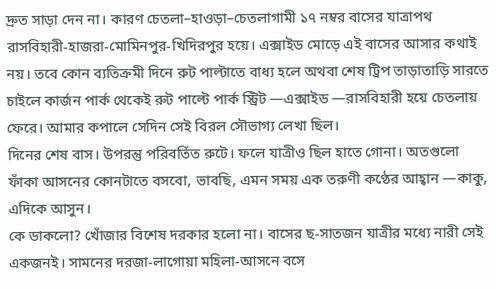দ্রুত সাড়া দেন না। কারণ চেতলা–হাওড়া–চেতলাগামী ১৭ নম্বর বাসের যাত্রাপথ রাসবিহারী-হাজরা-মোমিনপুর-খিদিরপুর হয়ে। এক্সাইড মোড়ে এই বাসের আসার কথাই নয়। তবে কোন ব্যতিক্রমী দিনে রুট পাল্টাতে বাধ্য হলে অথবা শেষ ট্রিপ তাড়াতাড়ি সারতে চাইলে কার্জন পার্ক থেকেই রুট পাল্টে পার্ক স্ট্রিট —এক্সাইড —রাসবিহারী হয়ে চেতলায় ফেরে। আমার কপালে সেদিন সেই বিরল সৌভাগ্য লেখা ছিল।
দিনের শেষ বাস। উপরন্তু পরিবর্তিত রুটে। ফলে যাত্রীও ছিল হাতে গোনা। অতগুলো ফাঁকা আসনের কোনটাতে বসবো, ভাবছি, এমন সময় এক তরুণী কণ্ঠের আহ্বান —কাকু, এদিকে আসুন।
কে ডাকলো? খোঁজার বিশেষ দরকার হলো না। বাসের ছ-সাতজন যাত্রীর মধ্যে নারী সেই একজনই। সামনের দরজা-লাগোয়া মহিলা-আসনে বসে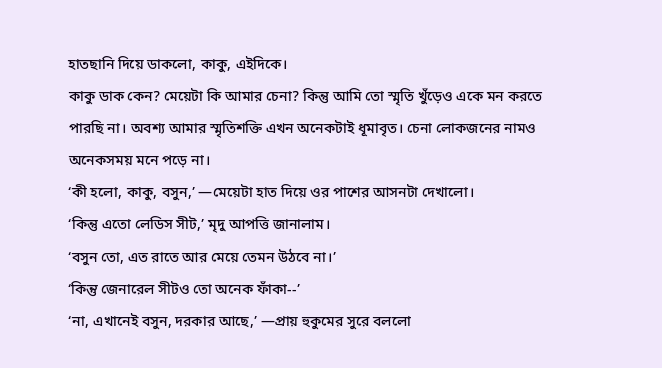হাতছানি দিয়ে ডাকলো, কাকু, এইদিকে।
কাকু ডাক কেন? মেয়েটা কি আমার চেনা? কিন্তু আমি তো স্মৃতি খুঁড়েও একে মন করতে পারছি না। অবশ্য আমার স্মৃতিশক্তি এখন অনেকটাই ধূমাবৃত। চেনা লোকজনের নামও অনেকসময় মনে পড়ে না।
‘কী হলো, কাকু, বসুন,’ —মেয়েটা হাত দিয়ে ওর পাশের আসনটা দেখালো।
‘কিন্তু এতো লেডিস সীট,’ মৃদু আপত্তি জানালাম।
‘বসুন তো, এত রাতে আর মেয়ে তেমন উঠবে না।’
‘কিন্তু জেনারেল সীটও তো অনেক ফাঁকা--’
‘না, এখানেই বসুন, দরকার আছে,’ —প্রায় হুকুমের সুরে বললো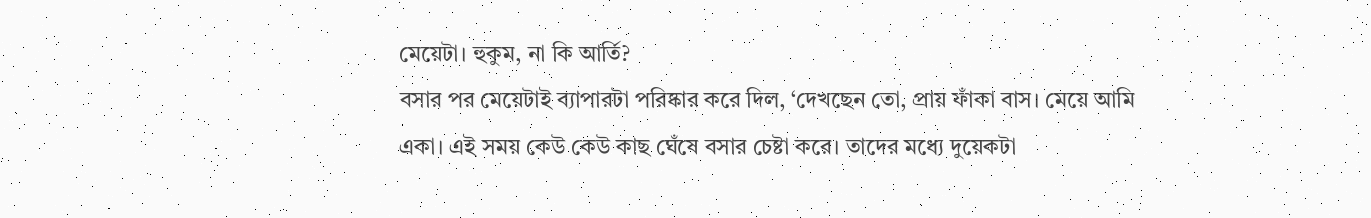মেয়েটা। হুকুম, না কি আর্তি?
বসার পর মেয়েটাই ব্যাপারটা পরিষ্কার করে দিল, ‘দেখছেন তো, প্রায় ফাঁকা বাস। মেয়ে আমি একা। এই সময় কেউ কেউ কাছ ঘেঁষে বসার চেষ্টা করে। তাদের মধ্যে দুয়েকটা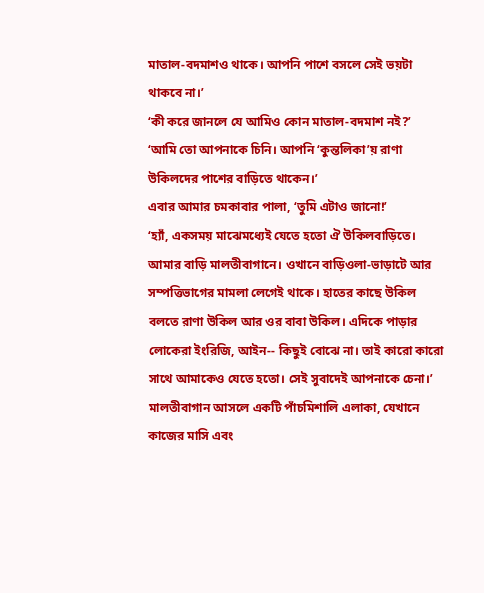মাতাল-বদমাশও থাকে। আপনি পাশে বসলে সেই ভয়টা থাকবে না।’
‘কী করে জানলে যে আমিও কোন মাতাল-বদমাশ নই?’
‘আমি তো আপনাকে চিনি। আপনি ‘কুন্তলিকা’য় রাণা উকিলদের পাশের বাড়িতে থাকেন।’
এবার আমার চমকাবার পালা, ‘তুমি এটাও জানো!’
‘হ্যাঁ, একসময় মাঝেমধ্যেই যেতে হতো ঐ উকিলবাড়িতে। আমার বাড়ি মালতীবাগানে। ওখানে বাড়িওলা-ভাড়াটে আর সম্পত্তিভাগের মামলা লেগেই থাকে। হাতের কাছে উকিল বলতে রাণা উকিল আর ওর বাবা উকিল। এদিকে পাড়ার লোকেরা ইংরিজি, আইন-- কিছুই বোঝে না। তাই কারো কারো সাথে আমাকেও যেতে হতো। সেই সুবাদেই আপনাকে চেনা।’
মালতীবাগান আসলে একটি পাঁচমিশালি এলাকা, যেখানে কাজের মাসি এবং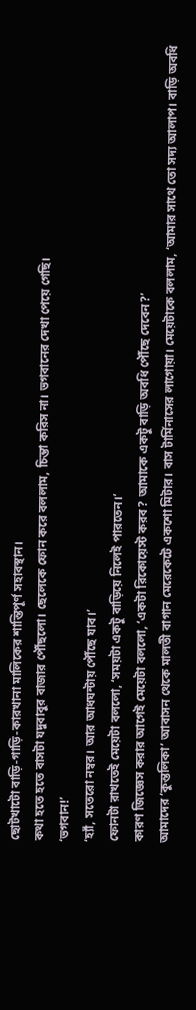ছোটখাটো বাড়ি-গাড়ি-কারখানা মালিকের শান্তিপূর্ণ সহাবস্থান।
কথা হতে হতে বাসটা যদুবাবুর বাজার পৌঁছলো। ছেলেকে ফোন করে বললাম, চিন্তা করিস না। ভগবানের দেখা পেয়ে গেছি।
‘ভগবান!’
‘হ্যাঁ, সতেরো নম্বর। আর আধঘন্টায় পৌঁছে যাব।’
ফোনটা রাখতেই মেয়েটা বললো, ‘সময়টা একটু বাড়িয়ে নিলেই পারতেন।’
কারণ জিজ্ঞেস করার আগেই মেয়েটা বললো, ‘একটা রিকোয়েস্ট করব? আমাকে একটু বাড়ি অবধি পৌঁছে দেবেন?’
আমাদের ‘কুন্তলিকা’ আবাসন থেকে মালতী বাগান মেরেকেটে একশো মিটার। বাস টার্মিনাসের লাগোয়া। মেয়েটাকে বললাম, ‘আমার সাথে তো সদ্য আলাপ। বাড়ি অবধি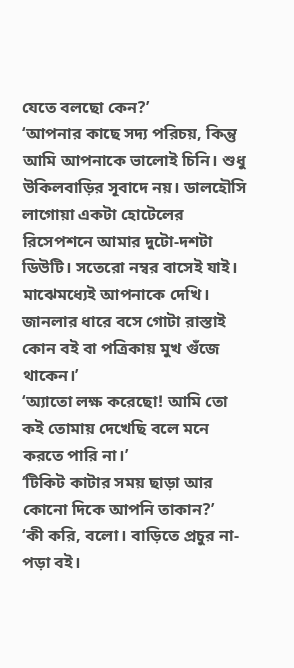যেতে বলছো কেন?’
‘আপনার কাছে সদ্য পরিচয়, কিন্তু আমি আপনাকে ভালোই চিনি। শুধু উকিলবাড়ির সূবাদে নয়। ডালহৌসি লাগোয়া একটা হোটেলের রিসেপশনে আমার দুটো-দশটা ডিউটি। সতেরো নম্বর বাসেই যাই। মাঝেমধ্যেই আপনাকে দেখি। জানলার ধারে বসে গোটা রাস্তাই কোন বই বা পত্রিকায় মুখ গুঁজে থাকেন।’
‘অ্যাতো লক্ষ করেছো! আমি তো কই তোমায় দেখেছি বলে মনে করতে পারি না।’
‘টিকিট কাটার সময় ছাড়া আর কোনো দিকে আপনি তাকান?’
‘কী করি, বলো। বাড়িতে প্রচুর না-পড়া বই।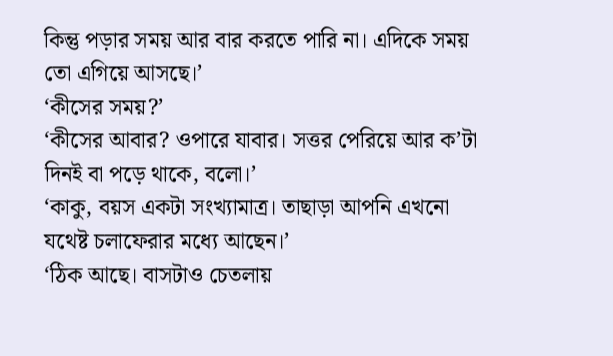কিন্তু পড়ার সময় আর বার করতে পারি না। এদিকে সময় তো এগিয়ে আসছে।’
‘কীসের সময়?’
‘কীসের আবার? ওপারে যাবার। সত্তর পেরিয়ে আর ক’টা দিনই বা পড়ে থাকে, বলো।’
‘কাকু, বয়স একটা সংখ্যামাত্র। তাছাড়া আপনি এখনো যথেষ্ট চলাফেরার মধ্যে আছেন।’
‘ঠিক আছে। বাসটাও চেতলায়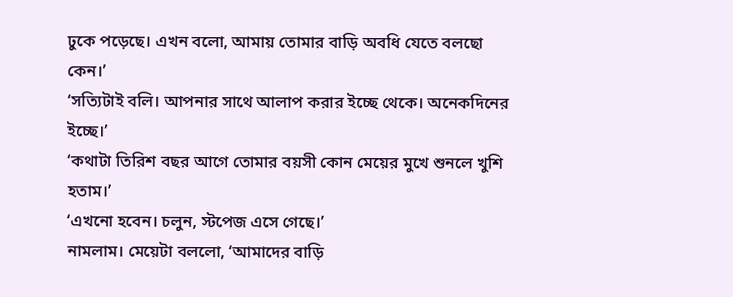ঢুকে পড়েছে। এখন বলো, আমায় তোমার বাড়ি অবধি যেতে বলছো কেন।’
‘সত্যিটাই বলি। আপনার সাথে আলাপ করার ইচ্ছে থেকে। অনেকদিনের ইচ্ছে।’
‘কথাটা তিরিশ বছর আগে তোমার বয়সী কোন মেয়ের মুখে শুনলে খুশি হতাম।’
‘এখনো হবেন। চলুন, স্টপেজ এসে গেছে।’
নামলাম। মেয়েটা বললো, ‘আমাদের বাড়ি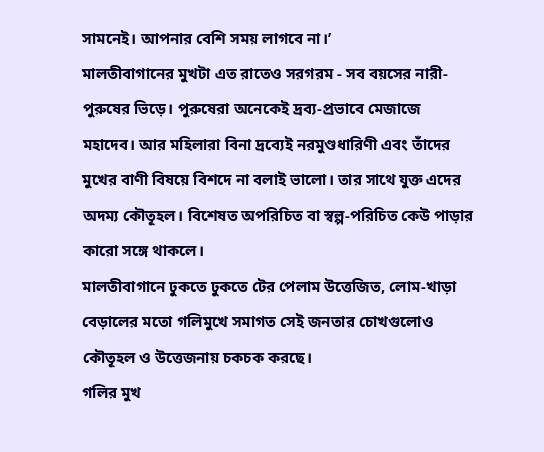সামনেই। আপনার বেশি সময় লাগবে না।’
মালতীবাগানের মুখটা এত রাতেও সরগরম - সব বয়সের নারী-পুরুষের ভিড়ে। পুরুষেরা অনেকেই দ্রব্য-প্রভাবে মেজাজে মহাদেব। আর মহিলারা বিনা দ্রব্যেই নরমুণ্ডধারিণী এবং তাঁদের মুখের বাণী বিষয়ে বিশদে না বলাই ভালো। তার সাথে যুক্ত এদের অদম্য কৌতূহল। বিশেষত অপরিচিত বা স্বল্প-পরিচিত কেউ পাড়ার কারো সঙ্গে থাকলে।
মালতীবাগানে ঢুকতে ঢুকতে টের পেলাম উত্তেজিত, লোম-খাড়া বেড়ালের মতো গলিমুখে সমাগত সেই জনতার চোখগুলোও কৌতূহল ও উত্তেজনায় চকচক করছে।
গলির মুখ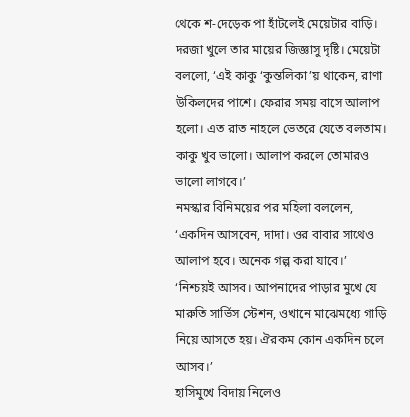থেকে শ-দেড়েক পা হাঁটলেই মেয়েটার বাড়ি। দরজা খুলে তার মায়ের জিজ্ঞাসু দৃষ্টি। মেয়েটা বললো, ‘এই কাকু ‘কুন্তলিকা’য় থাকেন, রাণা উকিলদের পাশে। ফেরার সময় বাসে আলাপ হলো। এত রাত নাহলে ভেতরে যেতে বলতাম। কাকু খুব ভালো। আলাপ করলে তোমারও ভালো লাগবে।’
নমস্কার বিনিময়ের পর মহিলা বললেন, ‘একদিন আসবেন, দাদা। ওর বাবার সাথেও আলাপ হবে। অনেক গল্প করা যাবে।’
‘নিশ্চয়ই আসব। আপনাদের পাড়ার মুখে যে মারুতি সার্ভিস স্টেশন, ওখানে মাঝেমধ্যে গাড়ি নিয়ে আসতে হয়। ঐরকম কোন একদিন চলে আসব।’
হাসিমুখে বিদায় নিলেও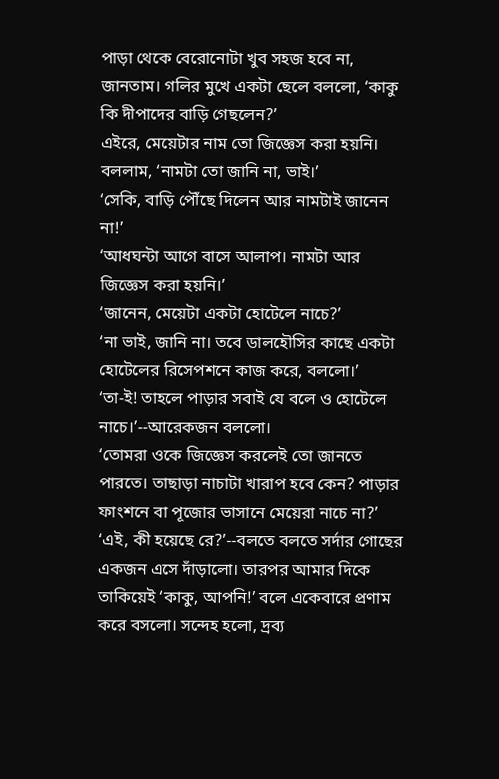পাড়া থেকে বেরোনোটা খুব সহজ হবে না, জানতাম। গলির মুখে একটা ছেলে বললো, ‘কাকু কি দীপাদের বাড়ি গেছলেন?’
এইরে, মেয়েটার নাম তো জিজ্ঞেস করা হয়নি। বললাম, ‘নামটা তো জানি না, ভাই।’
‘সেকি, বাড়ি পৌঁছে দিলেন আর নামটাই জানেন না!’
‘আধঘন্টা আগে বাসে আলাপ। নামটা আর জিজ্ঞেস করা হয়নি।’
‘জানেন, মেয়েটা একটা হোটেলে নাচে?’
‘না ভাই, জানি না। তবে ডালহৌসির কাছে একটা হোটেলের রিসেপশনে কাজ করে, বললো।’
‘তা-ই! তাহলে পাড়ার সবাই যে বলে ও হোটেলে নাচে।’--আরেকজন বললো।
‘তোমরা ওকে জিজ্ঞেস করলেই তো জানতে পারতে। তাছাড়া নাচাটা খারাপ হবে কেন? পাড়ার ফাংশনে বা পূজোর ভাসানে মেয়েরা নাচে না?’
‘এই, কী হয়েছে রে?’--বলতে বলতে সর্দার গোছের একজন এসে দাঁড়ালো। তারপর আমার দিকে তাকিয়েই ‘কাকু, আপনি!’ বলে একেবারে প্রণাম করে বসলো। সন্দেহ হলো, দ্রব্য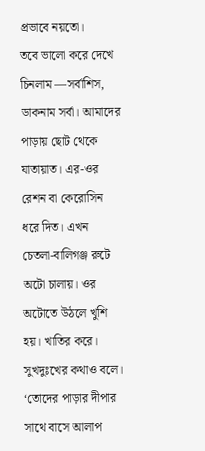প্রভাবে নয়তো।
তবে ভালো করে দেখে চিনলাম —সর্বাশিস, ডাকনাম সর্বা। আমাদের পাড়ায় ছোট থেকে যাতায়াত। এর-ওর রেশন বা কেরোসিন ধরে দিত। এখন চেতলা-বালিগঞ্জ রুটে অটো চালায়। ওর অটোতে উঠলে খুশি হয়। খাতির করে। সুখদুঃখের কথাও বলে।
‘তোদের পাড়ার দীপার সাথে বাসে আলাপ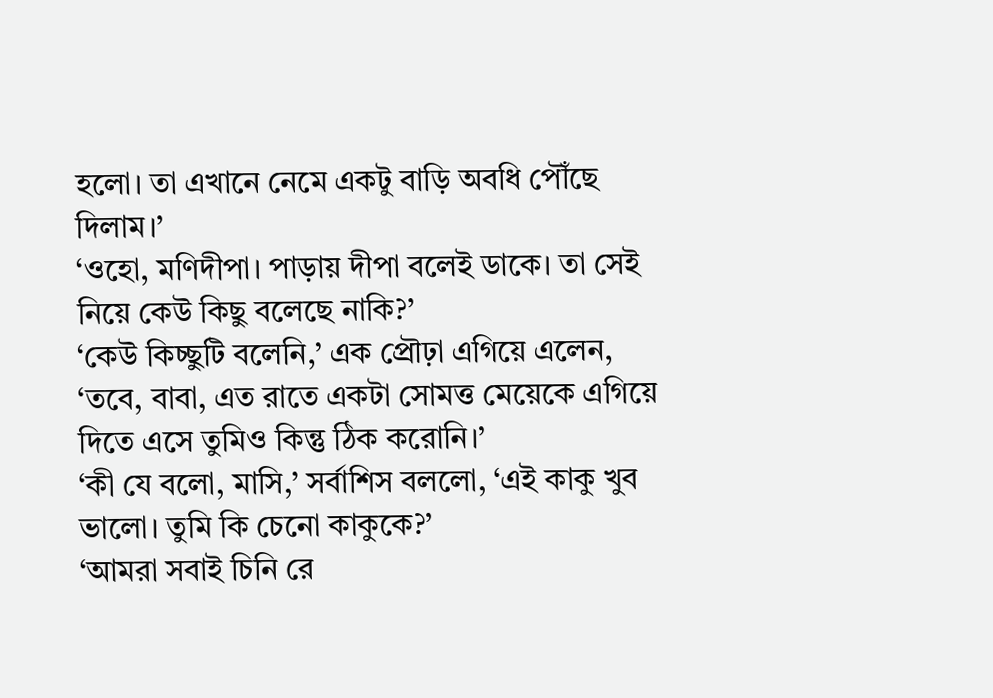হলো। তা এখানে নেমে একটু বাড়ি অবধি পৌঁছে দিলাম।’
‘ওহো, মণিদীপা। পাড়ায় দীপা বলেই ডাকে। তা সেই নিয়ে কেউ কিছু বলেছে নাকি?’
‘কেউ কিচ্ছুটি বলেনি,’ এক প্রৌঢ়া এগিয়ে এলেন, ‘তবে, বাবা, এত রাতে একটা সোমত্ত মেয়েকে এগিয়ে দিতে এসে তুমিও কিন্তু ঠিক করোনি।’
‘কী যে বলো, মাসি,’ সর্বাশিস বললো, ‘এই কাকু খুব ভালো। তুমি কি চেনো কাকুকে?’
‘আমরা সবাই চিনি রে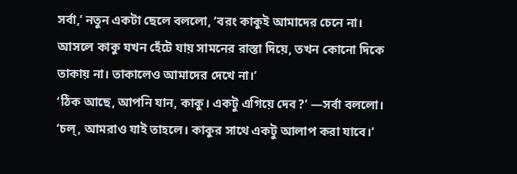সর্বা,’ নতুন একটা ছেলে বললো, ‘বরং কাকুই আমাদের চেনে না। আসলে কাকু যখন হেঁটে যায় সামনের রাস্তা দিয়ে, তখন কোনো দিকে তাকায় না। তাকালেও আমাদের দেখে না।’
‘ঠিক আছে, আপনি যান, কাকু। একটু এগিয়ে দেব?’ —সর্বা বললো।
‘চল্, আমরাও যাই তাহলে। কাকুর সাথে একটু আলাপ করা যাবে।’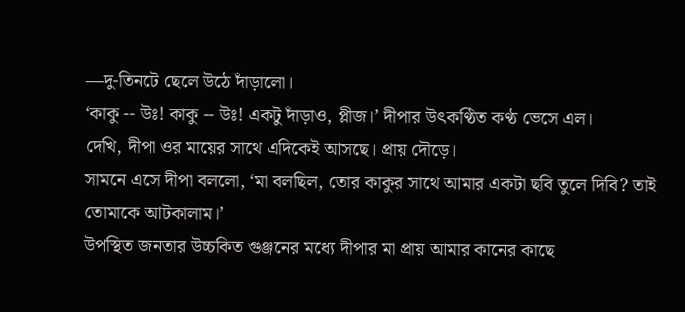—দু-তিনটে ছেলে উঠে দাঁড়ালো।
‘কাকু -- উঃ! কাকু -- উঃ! একটু দাঁড়াও, প্লীজ।’ দীপার উৎকণ্ঠিত কণ্ঠ ভেসে এল।
দেখি, দীপা ওর মায়ের সাথে এদিকেই আসছে। প্রায় দৌড়ে।
সামনে এসে দীপা বললো, ‘মা বলছিল, তোর কাকুর সাথে আমার একটা ছবি তুলে দিবি? তাই তোমাকে আটকালাম।’
উপস্থিত জনতার উচ্চকিত গুঞ্জনের মধ্যে দীপার মা প্রায় আমার কানের কাছে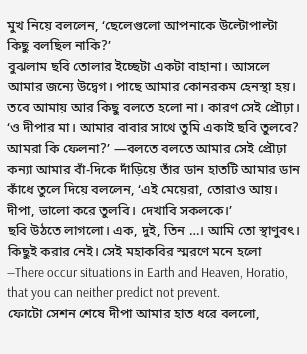মুখ নিয়ে বললেন, ‘ছেলেগুলো আপনাকে উল্টোপাল্টা কিছু বলছিল নাকি?’
বুঝলাম ছবি তোলার ইচ্ছেটা একটা বাহানা। আসলে আমার জন্যে উদ্বেগ। পাছে আমার কোনরকম হেনস্থা হয়।
তবে আমায় আর কিছু বলতে হলো না। কারণ সেই প্রৌঢ়া।
‘ও দীপার মা। আমার বাবার সাথে তুমি একাই ছবি তুলবে? আমরা কি ফেলনা?’ —বলতে বলতে আমার সেই প্রৌঢ়া কন্যা আমার বাঁ-দিকে দাঁড়িয়ে তাঁর ডান হাতটি আমার ডান কাঁধে তুলে দিয়ে বললেন, ‘এই মেয়েরা, তোরাও আয়। দীপা, ভালো করে তুলবি। দেখাবি সকলকে।’
ছবি উঠতে লাগলো। এক, দুই, তিন …। আমি তো স্থাণুবৎ। কিছুই করার নেই। সেই মহাকবির স্মরণে মনে হলো —There occur situations in Earth and Heaven, Horatio, that you can neither predict not prevent.
ফোটো সেশন শেষে দীপা আমার হাত ধরে বললো,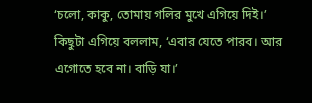‘চলো, কাকু, তোমায় গলির মুখে এগিয়ে দিই।’
কিছুটা এগিয়ে বললাম, ‘এবার যেতে পারব। আর এগোতে হবে না। বাড়ি যা।’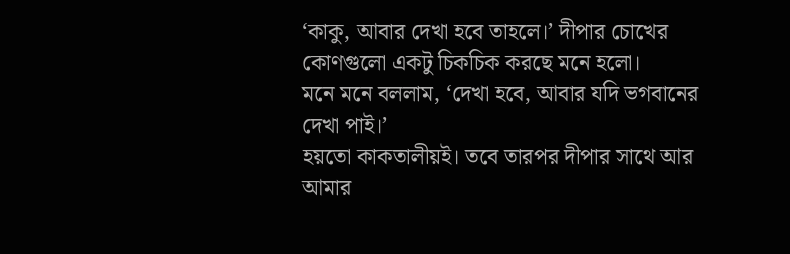‘কাকু, আবার দেখা হবে তাহলে।’ দীপার চোখের কোণগুলো একটু চিকচিক করছে মনে হলো।
মনে মনে বললাম, ‘দেখা হবে, আবার যদি ভগবানের দেখা পাই।’
হয়তো কাকতালীয়ই। তবে তারপর দীপার সাথে আর আমার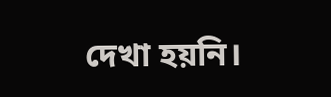দেখা হয়নি।